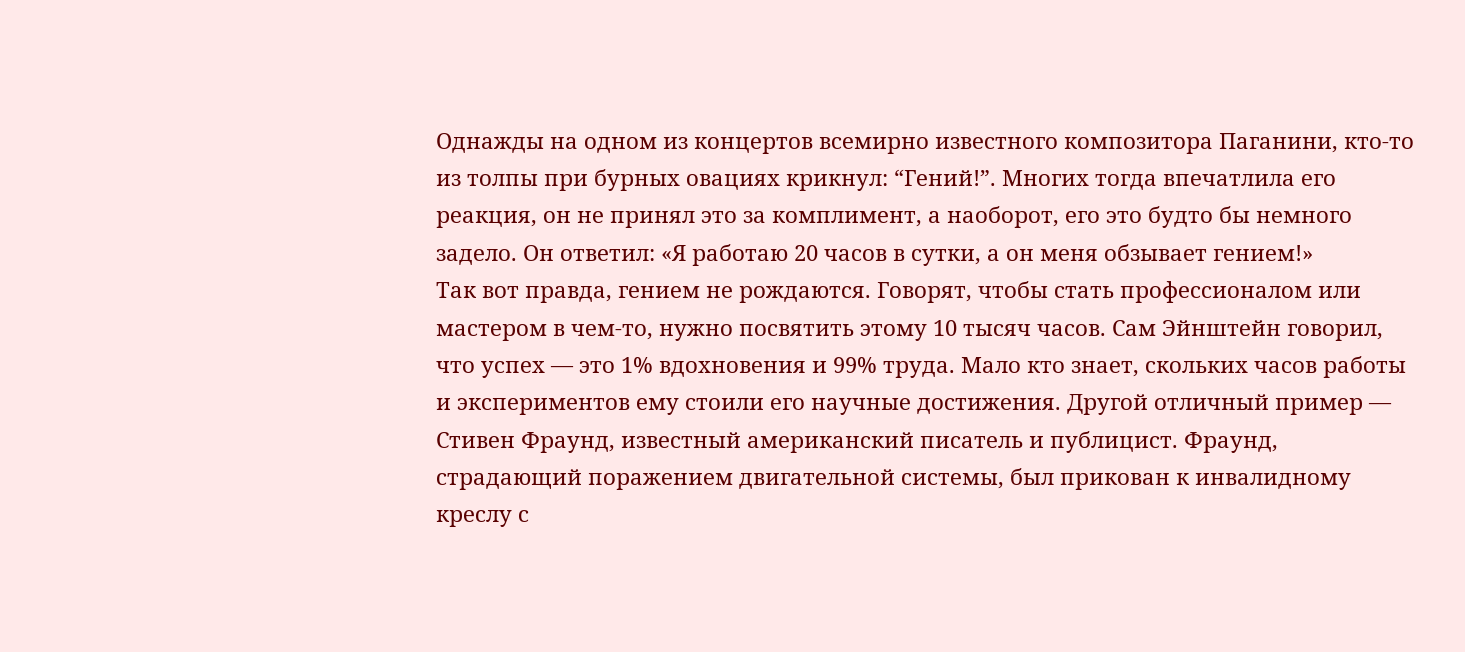Однажды на одном из концертов всемирно известного композитора Паганини, кто-то из толпы при бурных овациях крикнул: “Гений!”. Многих тогда впечатлила его реакция, он не принял это за комплимент, а наоборот, его это будто бы немного задело. Он ответил: «Я работаю 20 часов в сутки, а он меня обзывает гением!»
Так вот правда, гением не рождаются. Говорят, чтобы стать профессионалом или мастером в чем-то, нужно посвятить этому 10 тысяч часов. Сам Эйнштейн говорил, что успех — это 1% вдохновения и 99% труда. Мало кто знает, скольких часов работы и экспериментов ему стоили его научные достижения. Другой отличный пример — Стивен Фраунд, известный американский писатель и публицист. Фраунд, страдающий поражением двигательной системы, был прикован к инвалидному креслу с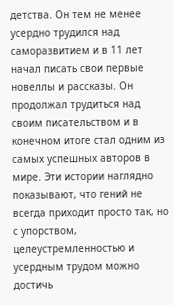детства. Он тем не менее усердно трудился над саморазвитием и в 11 лет начал писать свои первые новеллы и рассказы. Он продолжал трудиться над своим писательством и в конечном итоге стал одним из самых успешных авторов в мире. Эти истории наглядно показывают, что гений не всегда приходит просто так, но с упорством, целеустремленностью и усердным трудом можно достичь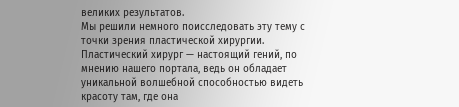великих результатов.
Мы решили немного поисследовать эту тему с точки зрения пластической хирургии. Пластический хирург — настоящий гений, по мнению нашего портала, ведь он обладает уникальной волшебной способностью видеть красоту там, где она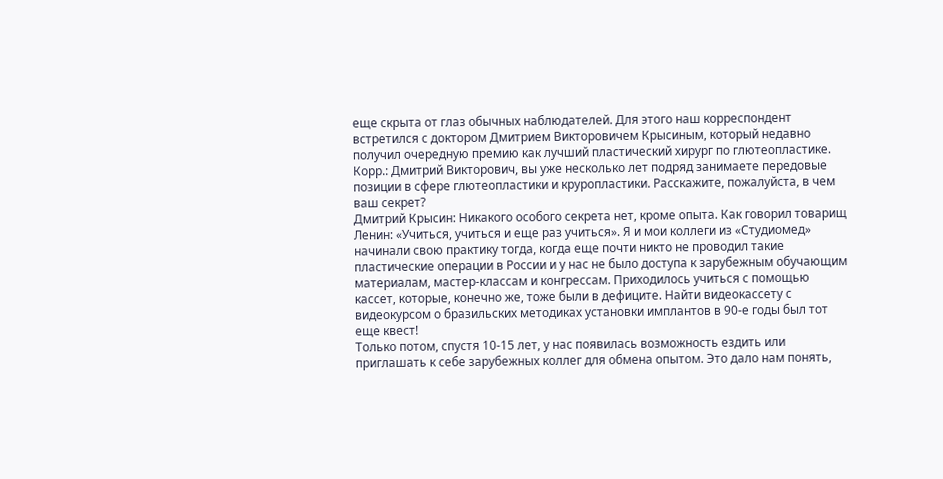еще скрыта от глаз обычных наблюдателей. Для этого наш корреспондент встретился с доктором Дмитрием Викторовичем Крысиным, который недавно получил очередную премию как лучший пластический хирург по глютеопластике.
Корр.: Дмитрий Викторович, вы уже несколько лет подряд занимаете передовые позиции в сфере глютеопластики и круропластики. Расскажите, пожалуйста, в чем ваш секрет?
Дмитрий Крысин: Никакого особого секрета нет, кроме опыта. Как говорил товарищ Ленин: «Учиться, учиться и еще раз учиться». Я и мои коллеги из «Студиомед» начинали свою практику тогда, когда еще почти никто не проводил такие пластические операции в России и у нас не было доступа к зарубежным обучающим материалам, мастер-классам и конгрессам. Приходилось учиться с помощью кассет, которые, конечно же, тоже были в дефиците. Найти видеокассету с видеокурсом о бразильских методиках установки имплантов в 90-е годы был тот еще квест!
Только потом, спустя 10-15 лет, у нас появилась возможность ездить или приглашать к себе зарубежных коллег для обмена опытом. Это дало нам понять,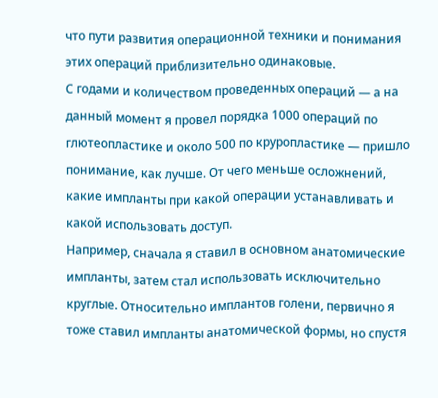что пути развития операционной техники и понимания этих операций приблизительно одинаковые.
С годами и количеством проведенных операций — а на данный момент я провел порядка 1000 операций по глютеопластике и около 500 по круропластике — пришло понимание, как лучше. От чего меньше осложнений, какие импланты при какой операции устанавливать и какой использовать доступ.
Например, сначала я ставил в основном анатомические импланты, затем стал использовать исключительно круглые. Относительно имплантов голени, первично я тоже ставил импланты анатомической формы, но спустя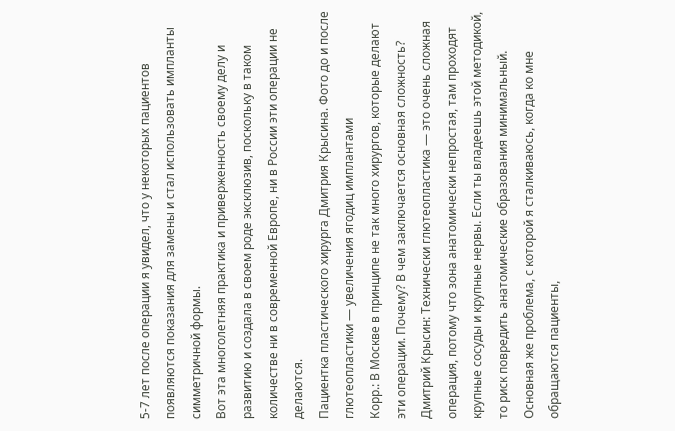5-7 лет после операции я увидел, что у некоторых пациентов появляются показания для замены и стал использовать импланты симметричной формы.
Вот эта многолетняя практика и приверженность своему делу и развитию и создала в своем роде эксклюзив, поскольку в таком количестве ни в современной Европе, ни в России эти операции не делаются.
Пациентка пластического хирурга Дмитрия Крысина. Фото до и после глютеопластики — увеличения ягодиц имплантами
Корр.: В Москве в принципе не так много хирургов, которые делают эти операции. Почему? В чем заключается основная сложность?
Дмитрий Крысин: Технически глютеопластика — это очень сложная операция, потому что зона анатомически непростая, там проходят крупные сосуды и крупные нервы. Если ты владеешь этой методикой, то риск повредить анатомические образования минимальный. Основная же проблема, с которой я сталкиваюсь, когда ко мне обращаются пациенты,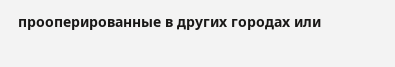прооперированные в других городах или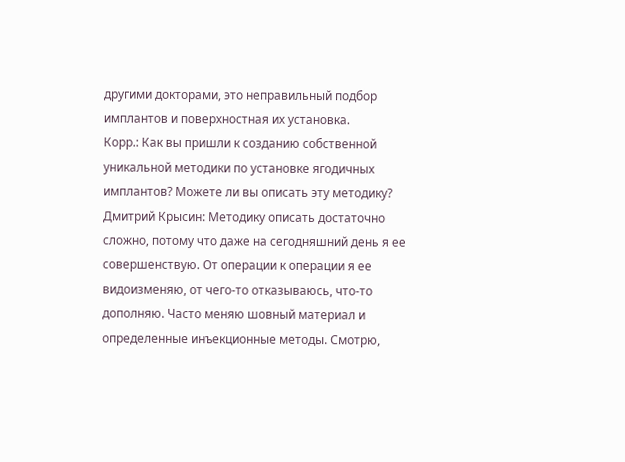другими докторами, это неправильный подбор имплантов и поверхностная их установка.
Корр.: Как вы пришли к созданию собственной уникальной методики по установке ягодичных имплантов? Можете ли вы описать эту методику?
Дмитрий Крысин: Методику описать достаточно сложно, потому что даже на сегодняшний день я ее совершенствую. От операции к операции я ее видоизменяю, от чего-то отказываюсь, что-то дополняю. Часто меняю шовный материал и определенные инъекционные методы. Смотрю,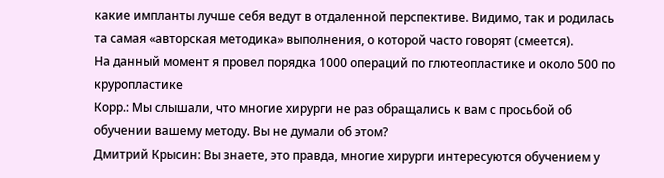какие импланты лучше себя ведут в отдаленной перспективе. Видимо, так и родилась та самая «авторская методика» выполнения, о которой часто говорят (смеется).
На данный момент я провел порядка 1000 операций по глютеопластике и около 500 по круропластике
Корр.: Мы слышали, что многие хирурги не раз обращались к вам с просьбой об обучении вашему методу. Вы не думали об этом?
Дмитрий Крысин: Вы знаете, это правда, многие хирурги интересуются обучением у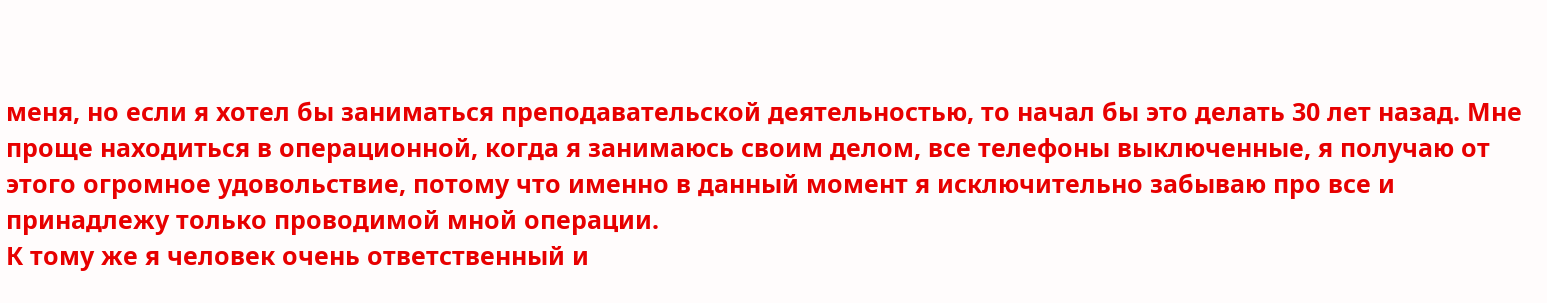меня, но если я хотел бы заниматься преподавательской деятельностью, то начал бы это делать 30 лет назад. Мне проще находиться в операционной, когда я занимаюсь своим делом, все телефоны выключенные, я получаю от этого огромное удовольствие, потому что именно в данный момент я исключительно забываю про все и принадлежу только проводимой мной операции.
К тому же я человек очень ответственный и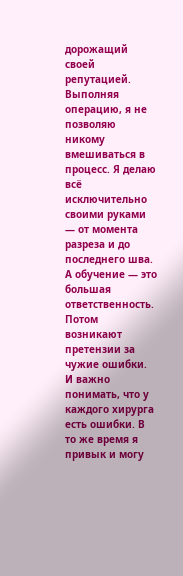дорожащий своей репутацией. Выполняя операцию, я не позволяю никому вмешиваться в процесс. Я делаю всё исключительно своими руками — от момента разреза и до последнего шва.
А обучение — это большая ответственность. Потом возникают претензии за чужие ошибки. И важно понимать, что у каждого хирурга есть ошибки. В то же время я привык и могу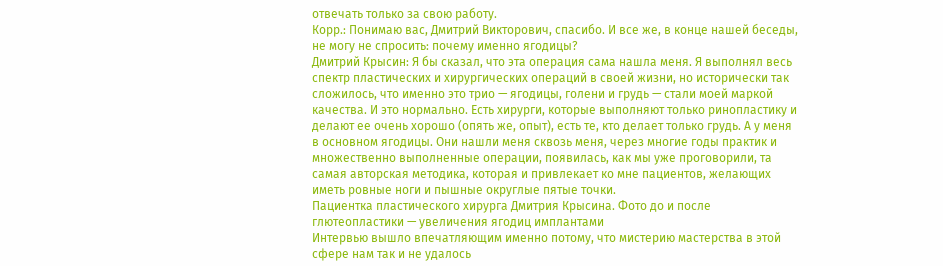отвечать только за свою работу.
Корр.: Понимаю вас, Дмитрий Викторович, спасибо. И все же, в конце нашей беседы, не могу не спросить: почему именно ягодицы?
Дмитрий Крысин: Я бы сказал, что эта операция сама нашла меня. Я выполнял весь спектр пластических и хирургических операций в своей жизни, но исторически так сложилось, что именно это трио — ягодицы, голени и грудь — стали моей маркой качества. И это нормально. Есть хирурги, которые выполняют только ринопластику и делают ее очень хорошо (опять же, опыт), есть те, кто делает только грудь. А у меня в основном ягодицы. Они нашли меня сквозь меня, через многие годы практик и множественно выполненные операции, появилась, как мы уже проговорили, та самая авторская методика, которая и привлекает ко мне пациентов, желающих иметь ровные ноги и пышные округлые пятые точки.
Пациентка пластического хирурга Дмитрия Крысина. Фото до и после глютеопластики — увеличения ягодиц имплантами
Интервью вышло впечатляющим именно потому, что мистерию мастерства в этой сфере нам так и не удалось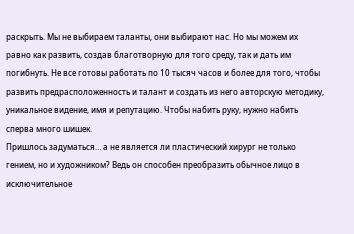раскрыть. Мы не выбираем таланты, они выбирают нас. Но мы можем их равно как развить, создав благотворную для того среду, так и дать им погибнуть. Не все готовы работать по 10 тысяч часов и более для того, чтобы развить предрасположенность и талант и создать из него авторскую методику, уникальное видение, имя и репутацию. Чтобы набить руку, нужно набить сперва много шишек.
Пришлось задуматься… а не является ли пластический хирург не только гением, но и художником? Ведь он способен преобразить обычное лицо в исключительное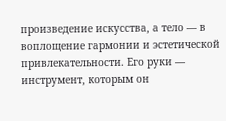произведение искусства, а тело — в воплощение гармонии и эстетической привлекательности. Его руки — инструмент, которым он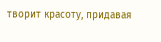творит красоту, придавая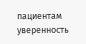пациентам уверенность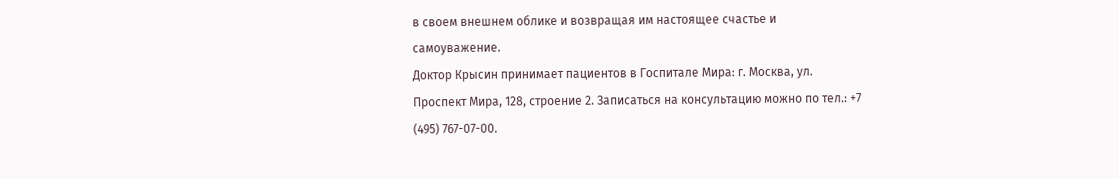в своем внешнем облике и возвращая им настоящее счастье и самоуважение.
Доктор Крысин принимает пациентов в Госпитале Мира: г. Москва, ул. Проспект Мира, 128, строение 2. Записаться на консультацию можно по тел.: +7 (495) 767-07-00.